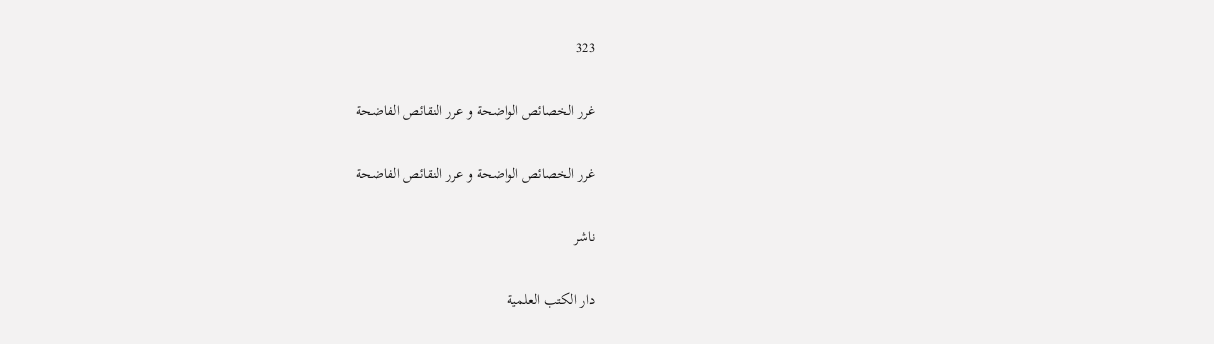323

غرر الخصائص الواضحة و عرر النقائص الفاضحة

غرر الخصائص الواضحة و عرر النقائص الفاضحة

ناشر

دار الكتب العلمية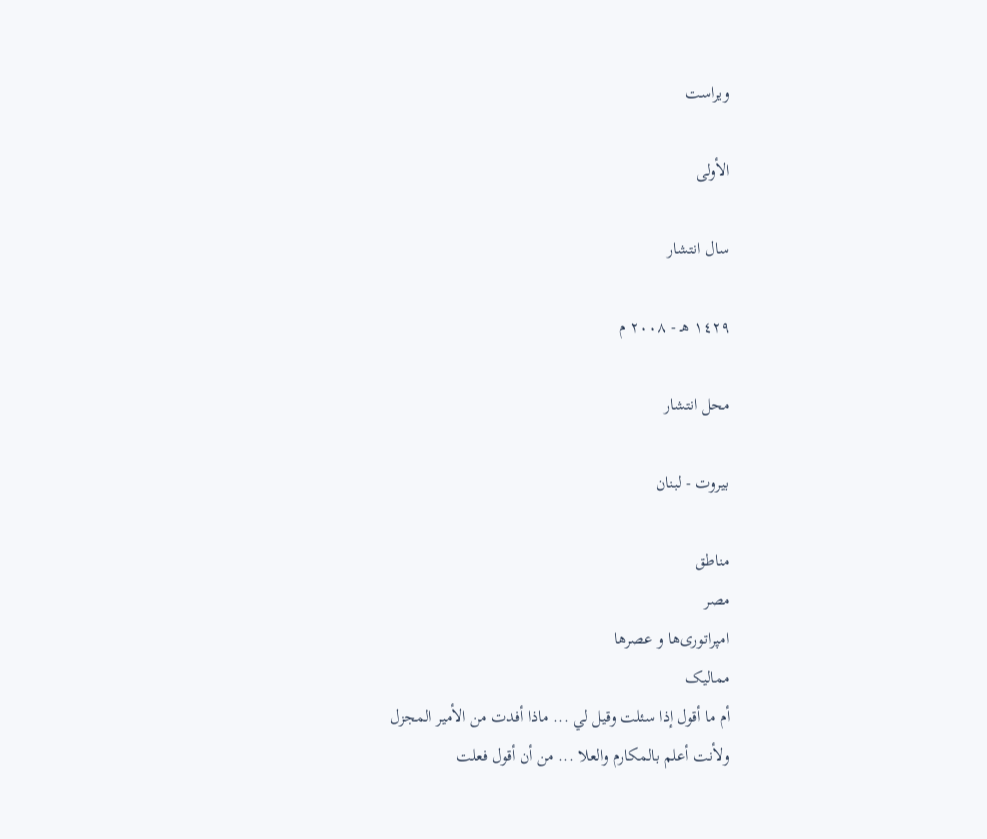ویراست

الأولى

سال انتشار

١٤٢٩ هـ - ٢٠٠٨ م

محل انتشار

بيروت - لبنان

مناطق
مصر
امپراتوری‌ها و عصرها
ممالیک
أم ما أقول إذا سئلت وقيل لي ... ماذا أفدت من الأمير المجزل
ولأنت أعلم بالمكارم والعلا ... من أن أقول فعلت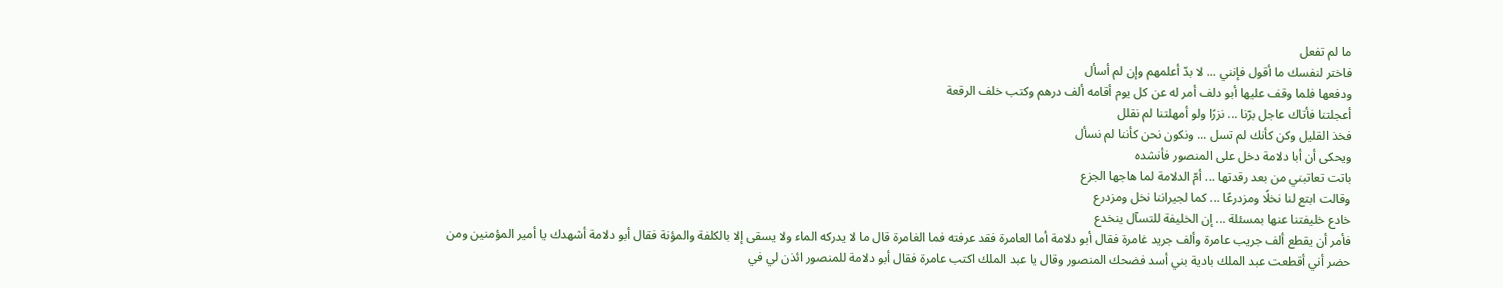ما لم تفعل
فاختر لنفسك ما أقول فإنني ... لا بدّ أعلمهم وإن لم أسأل
ودفعها فلما وقف عليها أبو دلف أمر له عن كل يوم أقامه ألف درهم وكتب خلف الرقعة
أعجلتنا فأتاك عاجل برّنا ... نزرًا ولو أمهلتنا لم نقلل
فخذ القليل وكن كأنك لم تسل ... ونكون نحن كأننا لم نسأل
ويحكى أن أبا دلامة دخل على المنصور فأنشده
باتت تعاتبني من بعد رقدتها ... أمّ الدلامة لما هاجها الجزع
وقالت ابتع لنا نخلًا ومزدرعًا ... كما لجيراننا نخل ومزدرع
خادع خليفتنا عنها بمسئلة ... إن الخليفة للتسآل ينخدع
فأمر أن يقطع ألف جريب عامرة وألف جريد غامرة فقال أبو دلامة أما العامرة فقد عرفته فما الغامرة قال ما لا يدركه الماء ولا يسقى إلا بالكلفة والمؤنة فقال أبو دلامة أشهدك يا أمير المؤمنين ومن حضر أني أقطعت عبد الملك بادية بني أسد فضحك المنصور وقال يا عبد الملك اكتب عامرة فقال أبو دلامة للمنصور ائذن لي في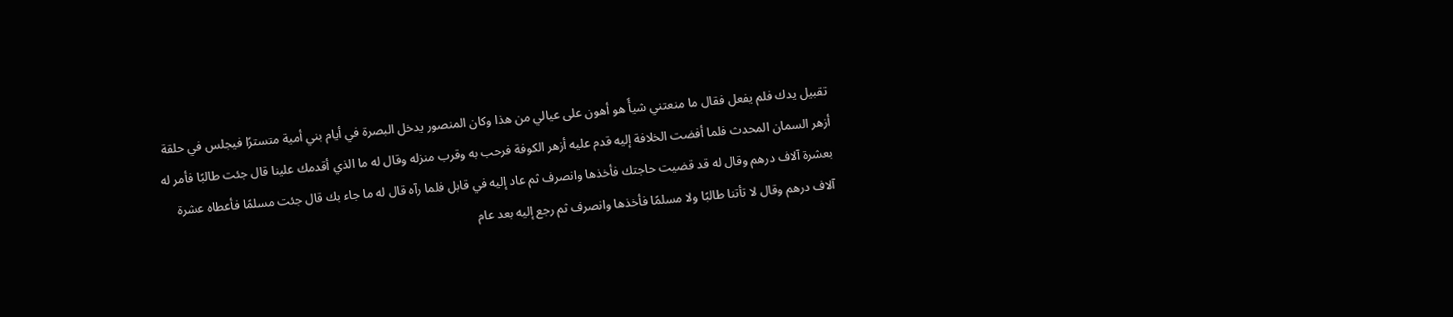تقبيل يدك فلم يفعل فقال ما منعتني شيأً هو أهون على عيالي من هذا وكان المنصور يدخل البصرة في أيام بني أمية متسترًا فيجلس في حلقة أزهر السمان المحدث فلما أفضت الخلافة إليه قدم عليه أزهر الكوفة فرحب به وقرب منزله وقال له ما الذي أقدمك علينا قال جئت طالبًا فأمر له بعشرة آلاف درهم وقال له قد قضيت حاجتك فأخذها وانصرف ثم عاد إليه في قابل فلما رآه قال له ما جاء بك قال جئت مسلمًا فأعطاه عشرة آلاف درهم وقال لا تأتنا طالبًا ولا مسلمًا فأخذها وانصرف ثم رجع إليه بعد عام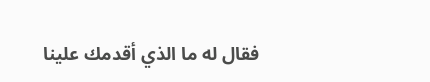فقال له ما الذي أقدمك علينا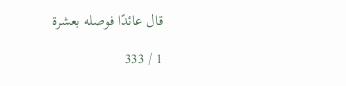قال عائدًا فوصله بعشرة

1 / 333